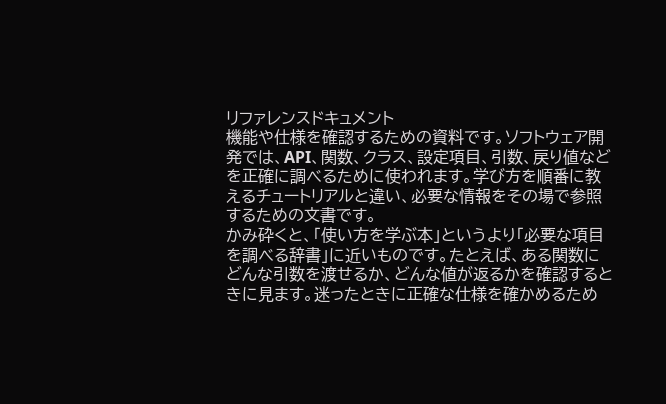リファレンスドキュメント
機能や仕様を確認するための資料です。ソフトウェア開発では、API、関数、クラス、設定項目、引数、戻り値などを正確に調べるために使われます。学び方を順番に教えるチュートリアルと違い、必要な情報をその場で参照するための文書です。
かみ砕くと、「使い方を学ぶ本」というより「必要な項目を調べる辞書」に近いものです。たとえば、ある関数にどんな引数を渡せるか、どんな値が返るかを確認するときに見ます。迷ったときに正確な仕様を確かめるため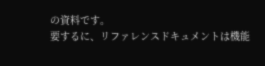の資料です。
要するに、リファレンスドキュメントは機能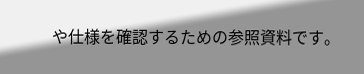や仕様を確認するための参照資料です。